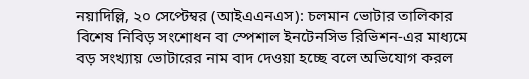নয়াদিল্লি, ২০ সেপ্টেম্বর (আইএএনএস): চলমান ভোটার তালিকার বিশেষ নিবিড় সংশোধন বা স্পেশাল ইনটেনসিভ রিভিশন-এর মাধ্যমে বড় সংখ্যায় ভোটারের নাম বাদ দেওয়া হচ্ছে বলে অভিযোগ করল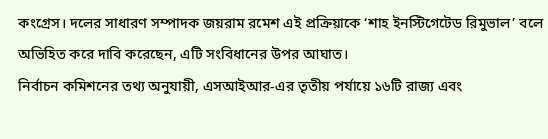কংগ্রেস। দলের সাধারণ সম্পাদক জয়রাম রমেশ এই প্রক্রিয়াকে ‘শাহ ইনস্টিগেটেড রিমুভাল’ বলে অভিহিত করে দাবি করেছেন, এটি সংবিধানের উপর আঘাত।
নির্বাচন কমিশনের তথ্য অনুযায়ী, এসআইআর-এর তৃতীয় পর্যায়ে ১৬টি রাজ্য এবং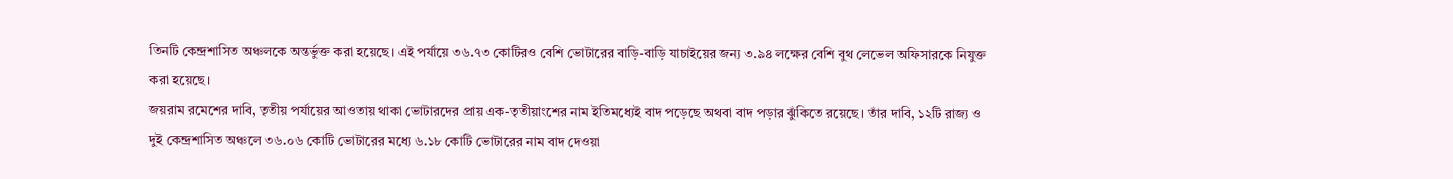তিনটি কেন্দ্রশাসিত অঞ্চলকে অন্তর্ভুক্ত করা হয়েছে। এই পর্যায়ে ৩৬.৭৩ কোটিরও বেশি ভোটারের বাড়ি-বাড়ি যাচাইয়ের জন্য ৩.৯৪ লক্ষের বেশি বুথ লেভেল অফিসারকে নিযুক্ত করা হয়েছে।
জয়রাম রমেশের দাবি, তৃতীয় পর্যায়ের আওতায় থাকা ভোটারদের প্রায় এক-তৃতীয়াংশের নাম ইতিমধ্যেই বাদ পড়েছে অথবা বাদ পড়ার ঝুঁকিতে রয়েছে। তাঁর দাবি, ১২টি রাজ্য ও দুই কেন্দ্রশাসিত অঞ্চলে ৩৬.০৬ কোটি ভোটারের মধ্যে ৬.১৮ কোটি ভোটারের নাম বাদ দেওয়া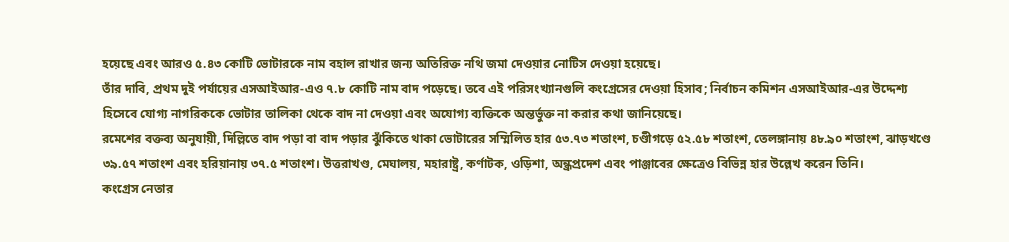হয়েছে এবং আরও ৫.৪৩ কোটি ভোটারকে নাম বহাল রাখার জন্য অতিরিক্ত নথি জমা দেওয়ার নোটিস দেওয়া হয়েছে।
তাঁর দাবি, প্রথম দুই পর্যায়ের এসআইআর-এও ৭.৮ কোটি নাম বাদ পড়েছে। তবে এই পরিসংখ্যানগুলি কংগ্রেসের দেওয়া হিসাব; নির্বাচন কমিশন এসআইআর-এর উদ্দেশ্য হিসেবে যোগ্য নাগরিককে ভোটার তালিকা থেকে বাদ না দেওয়া এবং অযোগ্য ব্যক্তিকে অন্তর্ভুক্ত না করার কথা জানিয়েছে।
রমেশের বক্তব্য অনুযায়ী, দিল্লিতে বাদ পড়া বা বাদ পড়ার ঝুঁকিতে থাকা ভোটারের সম্মিলিত হার ৫৩.৭৩ শতাংশ, চণ্ডীগড়ে ৫২.৫৮ শতাংশ, তেলঙ্গানায় ৪৮.৯০ শতাংশ, ঝাড়খণ্ডে ৩৯.৫৭ শতাংশ এবং হরিয়ানায় ৩৭.৫ শতাংশ। উত্তরাখণ্ড, মেঘালয়, মহারাষ্ট্র, কর্ণাটক, ওড়িশা, অন্ধ্রপ্রদেশ এবং পাঞ্জাবের ক্ষেত্রেও বিভিন্ন হার উল্লেখ করেন তিনি।
কংগ্রেস নেতার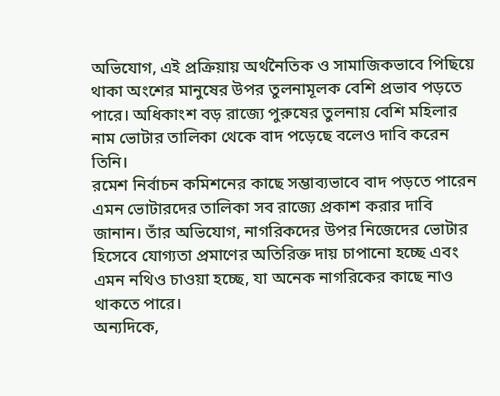অভিযোগ, এই প্রক্রিয়ায় অর্থনৈতিক ও সামাজিকভাবে পিছিয়ে থাকা অংশের মানুষের উপর তুলনামূলক বেশি প্রভাব পড়তে পারে। অধিকাংশ বড় রাজ্যে পুরুষের তুলনায় বেশি মহিলার নাম ভোটার তালিকা থেকে বাদ পড়েছে বলেও দাবি করেন তিনি।
রমেশ নির্বাচন কমিশনের কাছে সম্ভাব্যভাবে বাদ পড়তে পারেন এমন ভোটারদের তালিকা সব রাজ্যে প্রকাশ করার দাবি জানান। তাঁর অভিযোগ, নাগরিকদের উপর নিজেদের ভোটার হিসেবে যোগ্যতা প্রমাণের অতিরিক্ত দায় চাপানো হচ্ছে এবং এমন নথিও চাওয়া হচ্ছে, যা অনেক নাগরিকের কাছে নাও থাকতে পারে।
অন্যদিকে,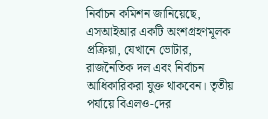নির্বাচন কমিশন জানিয়েছে, এসআইআর একটি অংশগ্রহণমূলক প্রক্রিয়া, যেখানে ভোটার, রাজনৈতিক দল এবং নির্বাচন আধিকারিকরা যুক্ত থাকবেন। তৃতীয় পর্যায়ে বিএলও-দের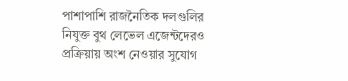পাশাপাশি রাজনৈতিক দলগুলির নিযুক্ত বুথ লেভেল এজেন্টদেরও প্রক্রিয়ায় অংশ নেওয়ার সুযোগ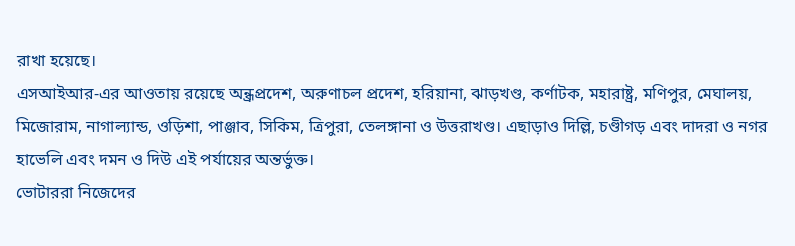রাখা হয়েছে।
এসআইআর-এর আওতায় রয়েছে অন্ধ্রপ্রদেশ, অরুণাচল প্রদেশ, হরিয়ানা, ঝাড়খণ্ড, কর্ণাটক, মহারাষ্ট্র, মণিপুর, মেঘালয়, মিজোরাম, নাগাল্যান্ড, ওড়িশা, পাঞ্জাব, সিকিম, ত্রিপুরা, তেলঙ্গানা ও উত্তরাখণ্ড। এছাড়াও দিল্লি, চণ্ডীগড় এবং দাদরা ও নগর হাভেলি এবং দমন ও দিউ এই পর্যায়ের অন্তর্ভুক্ত।
ভোটাররা নিজেদের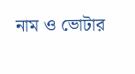নাম ও ভোটার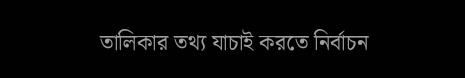তালিকার তথ্য যাচাই করতে নির্বাচন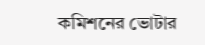কমিশনের ভোটার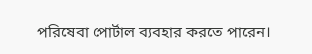পরিষেবা পোর্টাল ব্যবহার করতে পারেন।